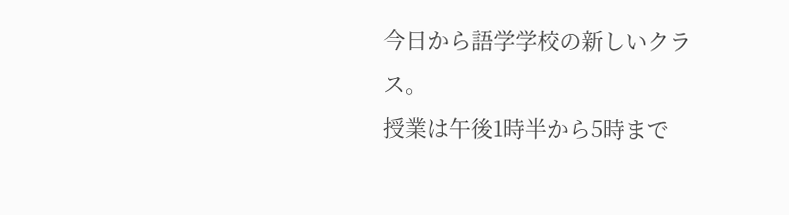今日から語学学校の新しいクラス。
授業は午後1時半から5時まで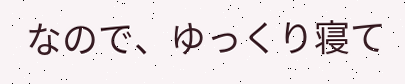なので、ゆっくり寝て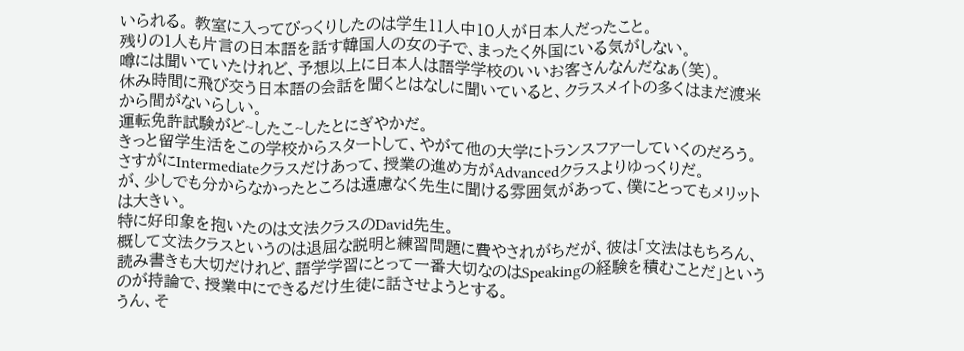いられる。 教室に入ってびっくりしたのは学生11人中10人が日本人だったこと。
残りの1人も片言の日本語を話す韓国人の女の子で、まったく外国にいる気がしない。
噂には聞いていたけれど、予想以上に日本人は語学学校のいいお客さんなんだなぁ(笑)。
休み時間に飛び交う日本語の会話を聞くとはなしに聞いていると、クラスメイトの多くはまだ渡米から間がないらしい。
運転免許試験がど~したこ~したとにぎやかだ。
きっと留学生活をこの学校からスタートして、やがて他の大学にトランスファーしていくのだろう。
さすがにIntermediateクラスだけあって、授業の進め方がAdvancedクラスよりゆっくりだ。
が、少しでも分からなかったところは遠慮なく先生に聞ける雰囲気があって、僕にとってもメリットは大きい。
特に好印象を抱いたのは文法クラスのDavid先生。
概して文法クラスというのは退屈な説明と練習問題に費やされがちだが、彼は「文法はもちろん、読み書きも大切だけれど、語学学習にとって一番大切なのはSpeakingの経験を積むことだ」というのが持論で、授業中にできるだけ生徒に話させようとする。
うん、そ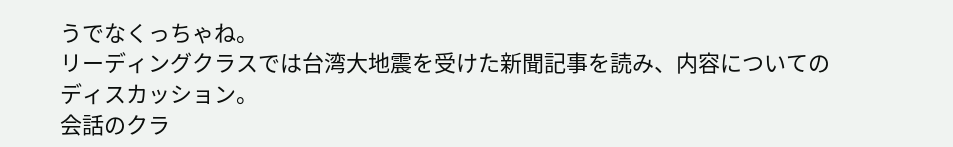うでなくっちゃね。
リーディングクラスでは台湾大地震を受けた新聞記事を読み、内容についてのディスカッション。
会話のクラ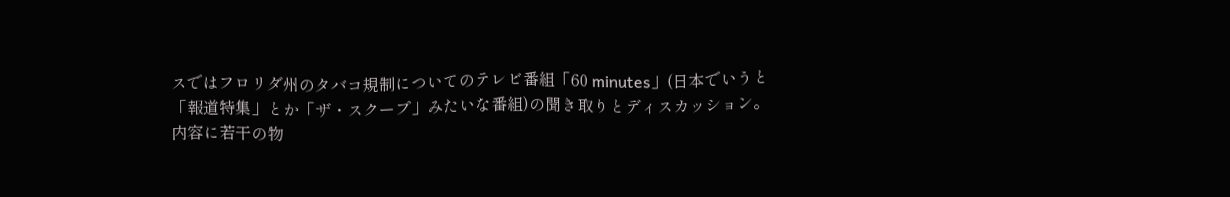スではフロリダ州のタバコ規制についてのテレビ番組「60 minutes」(日本でいうと「報道特集」とか「ザ・スクープ」みたいな番組)の聞き取りとディスカッション。
内容に若干の物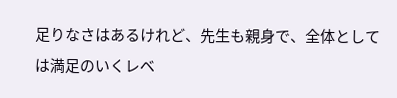足りなさはあるけれど、先生も親身で、全体としては満足のいくレベ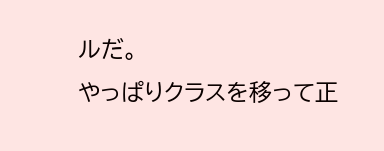ルだ。
やっぱりクラスを移って正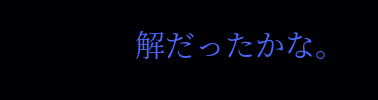解だったかな。